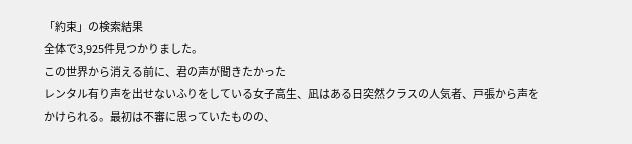「約束」の検索結果
全体で3,925件見つかりました。
この世界から消える前に、君の声が聞きたかった
レンタル有り声を出せないふりをしている女子高生、凪はある日突然クラスの人気者、戸張から声をかけられる。最初は不審に思っていたものの、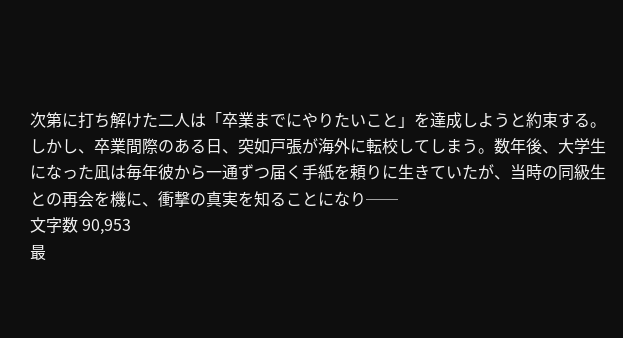次第に打ち解けた二人は「卒業までにやりたいこと」を達成しようと約束する。しかし、卒業間際のある日、突如戸張が海外に転校してしまう。数年後、大学生になった凪は毎年彼から一通ずつ届く手紙を頼りに生きていたが、当時の同級生との再会を機に、衝撃の真実を知ることになり──
文字数 90,953
最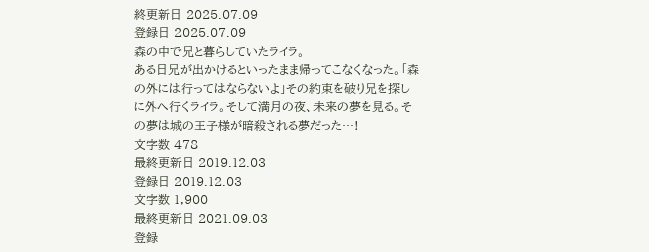終更新日 2025.07.09
登録日 2025.07.09
森の中で兄と暮らしていたライラ。
ある日兄が出かけるといったまま帰ってこなくなった。「森の外には行ってはならないよ」その約束を破り兄を探しに外へ行くライラ。そして満月の夜、未来の夢を見る。その夢は城の王子様が暗殺される夢だった…!
文字数 478
最終更新日 2019.12.03
登録日 2019.12.03
文字数 1,900
最終更新日 2021.09.03
登録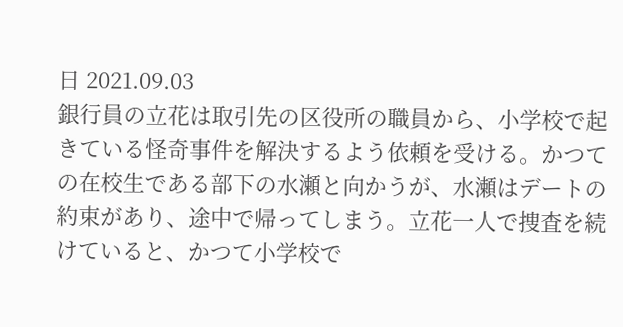日 2021.09.03
銀行員の立花は取引先の区役所の職員から、小学校で起きている怪奇事件を解決するよう依頼を受ける。かつての在校生である部下の水瀬と向かうが、水瀬はデートの約束があり、途中で帰ってしまう。立花一人で捜査を続けていると、かつて小学校で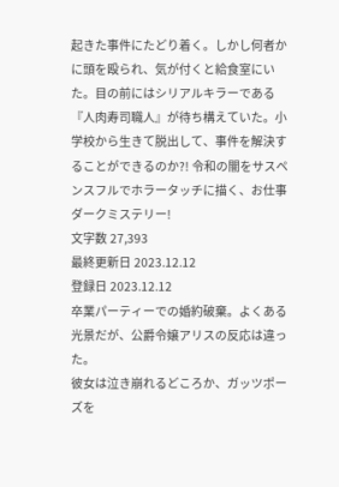起きた事件にたどり着く。しかし何者かに頭を殴られ、気が付くと給食室にいた。目の前にはシリアルキラーである『人肉寿司職人』が待ち構えていた。小学校から生きて脱出して、事件を解決することができるのか?! 令和の闇をサスペンスフルでホラータッチに描く、お仕事ダークミステリー!
文字数 27,393
最終更新日 2023.12.12
登録日 2023.12.12
卒業パーティーでの婚約破棄。よくある光景だが、公爵令嬢アリスの反応は違った。
彼女は泣き崩れるどころか、ガッツポーズを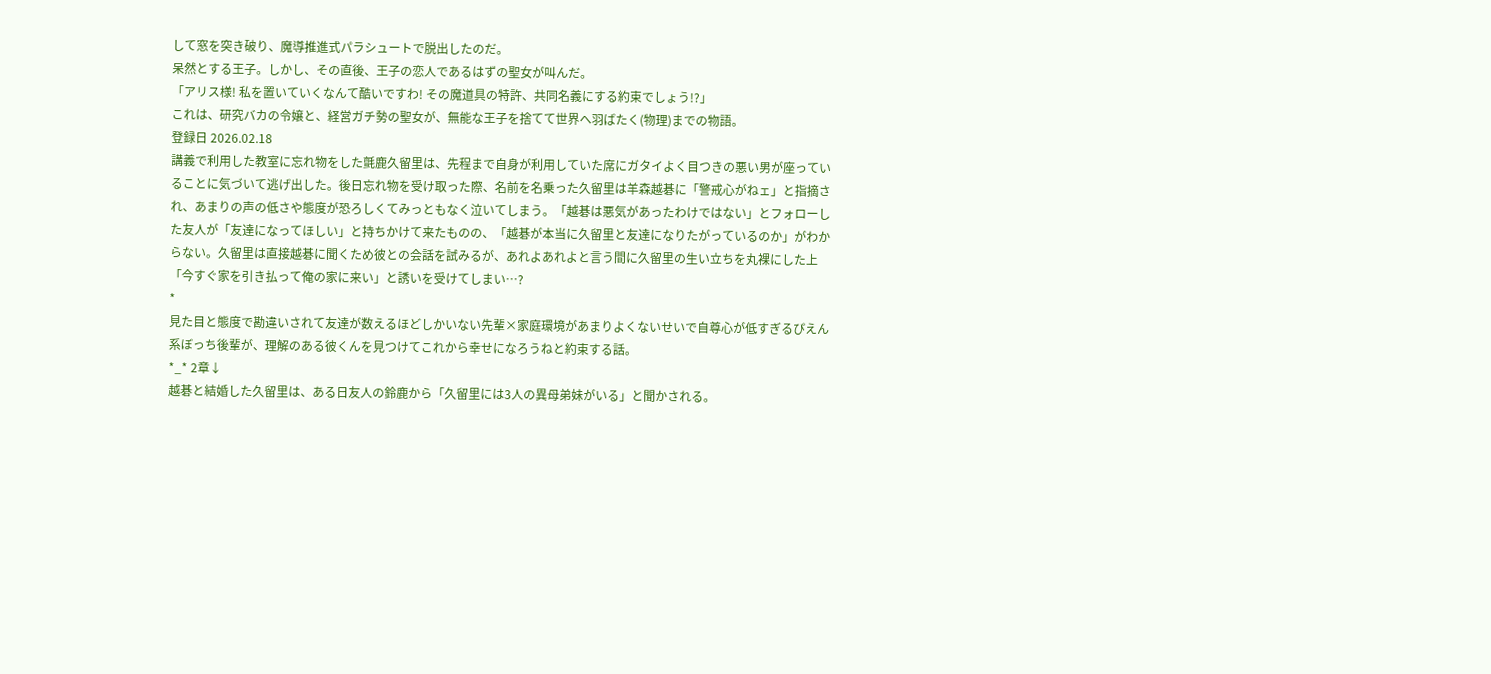して窓を突き破り、魔導推進式パラシュートで脱出したのだ。
呆然とする王子。しかし、その直後、王子の恋人であるはずの聖女が叫んだ。
「アリス様! 私を置いていくなんて酷いですわ! その魔道具の特許、共同名義にする約束でしょう!?」
これは、研究バカの令嬢と、経営ガチ勢の聖女が、無能な王子を捨てて世界へ羽ばたく(物理)までの物語。
登録日 2026.02.18
講義で利用した教室に忘れ物をした氈鹿久留里は、先程まで自身が利用していた席にガタイよく目つきの悪い男が座っていることに気づいて逃げ出した。後日忘れ物を受け取った際、名前を名乗った久留里は羊森越碁に「警戒心がねェ」と指摘され、あまりの声の低さや態度が恐ろしくてみっともなく泣いてしまう。「越碁は悪気があったわけではない」とフォローした友人が「友達になってほしい」と持ちかけて来たものの、「越碁が本当に久留里と友達になりたがっているのか」がわからない。久留里は直接越碁に聞くため彼との会話を試みるが、あれよあれよと言う間に久留里の生い立ちを丸裸にした上「今すぐ家を引き払って俺の家に来い」と誘いを受けてしまい…?
*
見た目と態度で勘違いされて友達が数えるほどしかいない先輩×家庭環境があまりよくないせいで自尊心が低すぎるぴえん系ぼっち後輩が、理解のある彼くんを見つけてこれから幸せになろうねと約束する話。
*_* 2章↓
越碁と結婚した久留里は、ある日友人の鈴鹿から「久留里には3人の異母弟妹がいる」と聞かされる。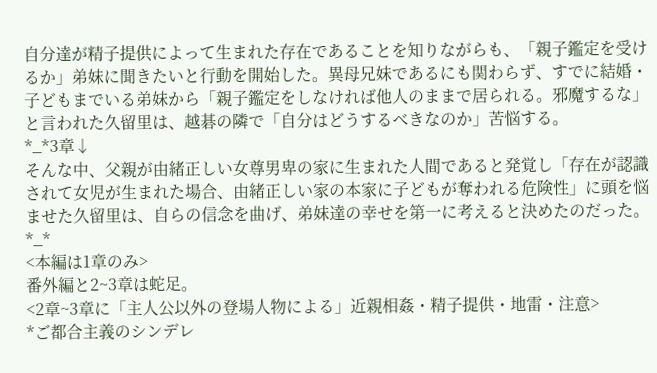自分達が精子提供によって生まれた存在であることを知りながらも、「親子鑑定を受けるか」弟妹に聞きたいと行動を開始した。異母兄妹であるにも関わらず、すでに結婚・子どもまでいる弟妹から「親子鑑定をしなければ他人のままで居られる。邪魔するな」と言われた久留里は、越碁の隣で「自分はどうするべきなのか」苦悩する。
*_*3章↓
そんな中、父親が由緒正しい女尊男卑の家に生まれた人間であると発覚し「存在が認識されて女児が生まれた場合、由緒正しい家の本家に子どもが奪われる危険性」に頭を悩ませた久留里は、自らの信念を曲げ、弟妹達の幸せを第一に考えると決めたのだった。
*_*
<本編は1章のみ>
番外編と2~3章は蛇足。
<2章~3章に「主人公以外の登場人物による」近親相姦・精子提供・地雷・注意>
*ご都合主義のシンデレ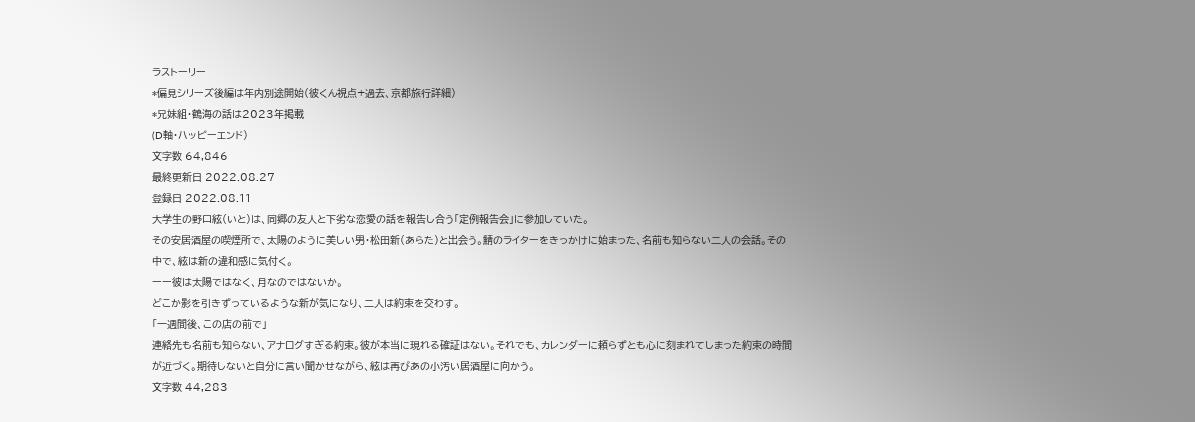ラストーリー
*偏見シリーズ後編は年内別途開始(彼くん視点+過去、京都旅行詳細)
*兄妹組・鶴海の話は2023年掲載
(D軸・ハッピーエンド)
文字数 64,846
最終更新日 2022.08.27
登録日 2022.08.11
大学生の野口絃(いと)は、同郷の友人と下劣な恋愛の話を報告し合う「定例報告会」に参加していた。
その安居酒屋の喫煙所で、太陽のように美しい男・松田新(あらた)と出会う。鯖のライターをきっかけに始まった、名前も知らない二人の会話。その中で、絃は新の違和感に気付く。
ーー彼は太陽ではなく、月なのではないか。
どこか影を引きずっているような新が気になり、二人は約束を交わす。
「一週間後、この店の前で」
連絡先も名前も知らない、アナログすぎる約束。彼が本当に現れる確証はない。それでも、カレンダーに頼らずとも心に刻まれてしまった約束の時間が近づく。期待しないと自分に言い聞かせながら、絃は再びあの小汚い居酒屋に向かう。
文字数 44,283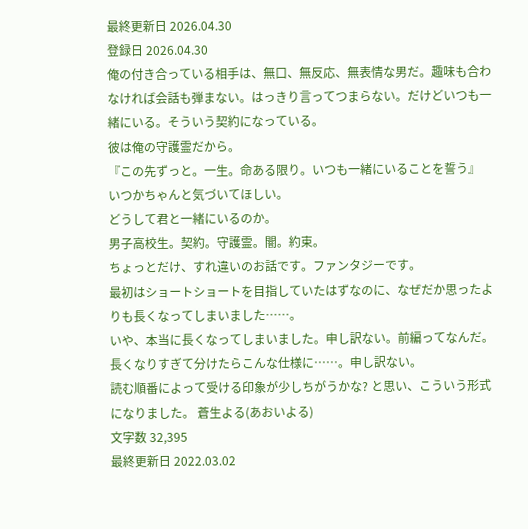最終更新日 2026.04.30
登録日 2026.04.30
俺の付き合っている相手は、無口、無反応、無表情な男だ。趣味も合わなければ会話も弾まない。はっきり言ってつまらない。だけどいつも一緒にいる。そういう契約になっている。
彼は俺の守護霊だから。
『この先ずっと。一生。命ある限り。いつも一緒にいることを誓う』
いつかちゃんと気づいてほしい。
どうして君と一緒にいるのか。
男子高校生。契約。守護霊。闇。約束。
ちょっとだけ、すれ違いのお話です。ファンタジーです。
最初はショートショートを目指していたはずなのに、なぜだか思ったよりも長くなってしまいました……。
いや、本当に長くなってしまいました。申し訳ない。前編ってなんだ。長くなりすぎて分けたらこんな仕様に……。申し訳ない。
読む順番によって受ける印象が少しちがうかな? と思い、こういう形式になりました。 蒼生よる(あおいよる)
文字数 32,395
最終更新日 2022.03.02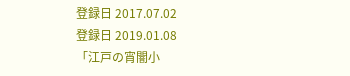登録日 2017.07.02
登録日 2019.01.08
「江戸の宵闇小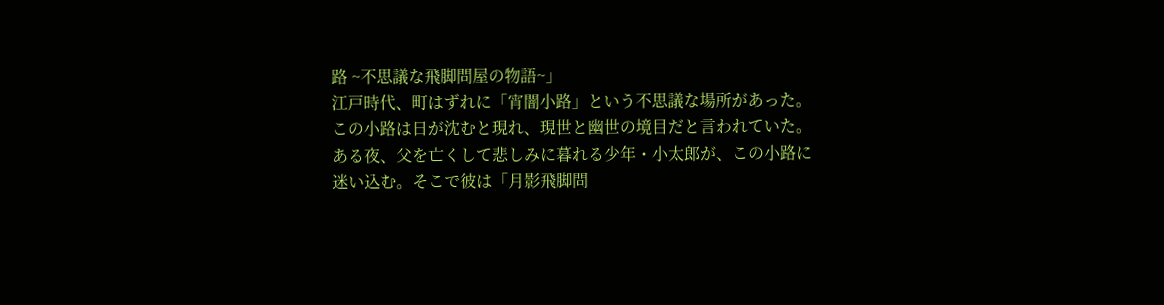路 ~不思議な飛脚問屋の物語~」
江戸時代、町はずれに「宵闇小路」という不思議な場所があった。この小路は日が沈むと現れ、現世と幽世の境目だと言われていた。
ある夜、父を亡くして悲しみに暮れる少年・小太郎が、この小路に迷い込む。そこで彼は「月影飛脚問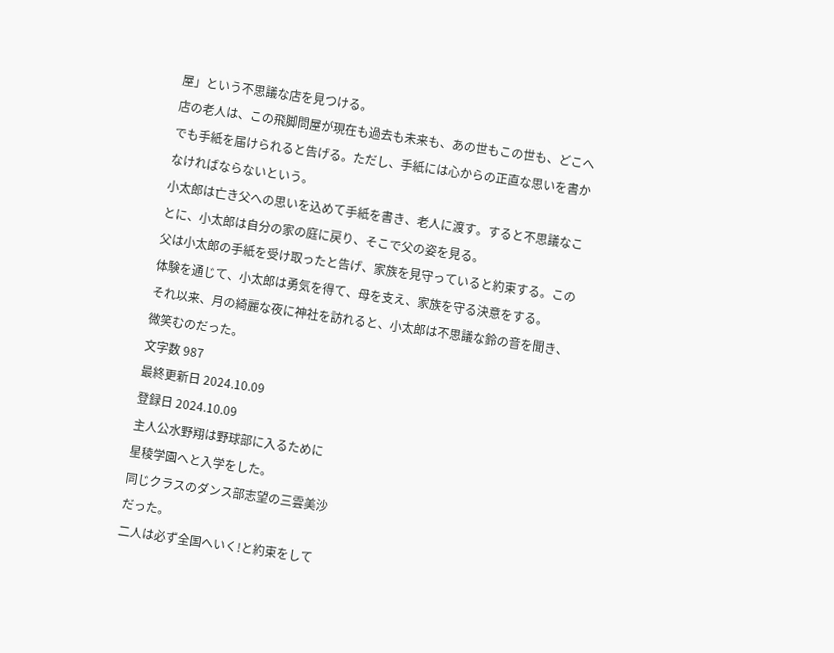屋」という不思議な店を見つける。
店の老人は、この飛脚問屋が現在も過去も未来も、あの世もこの世も、どこへでも手紙を届けられると告げる。ただし、手紙には心からの正直な思いを書かなければならないという。
小太郎は亡き父への思いを込めて手紙を書き、老人に渡す。すると不思議なことに、小太郎は自分の家の庭に戻り、そこで父の姿を見る。
父は小太郎の手紙を受け取ったと告げ、家族を見守っていると約束する。この体験を通じて、小太郎は勇気を得て、母を支え、家族を守る決意をする。
それ以来、月の綺麗な夜に神社を訪れると、小太郎は不思議な鈴の音を聞き、微笑むのだった。
文字数 987
最終更新日 2024.10.09
登録日 2024.10.09
主人公水野翔は野球部に入るために
星稜学園へと入学をした。
同じクラスのダンス部志望の三雲美沙
だった。
二人は必ず全国へいく!と約束をして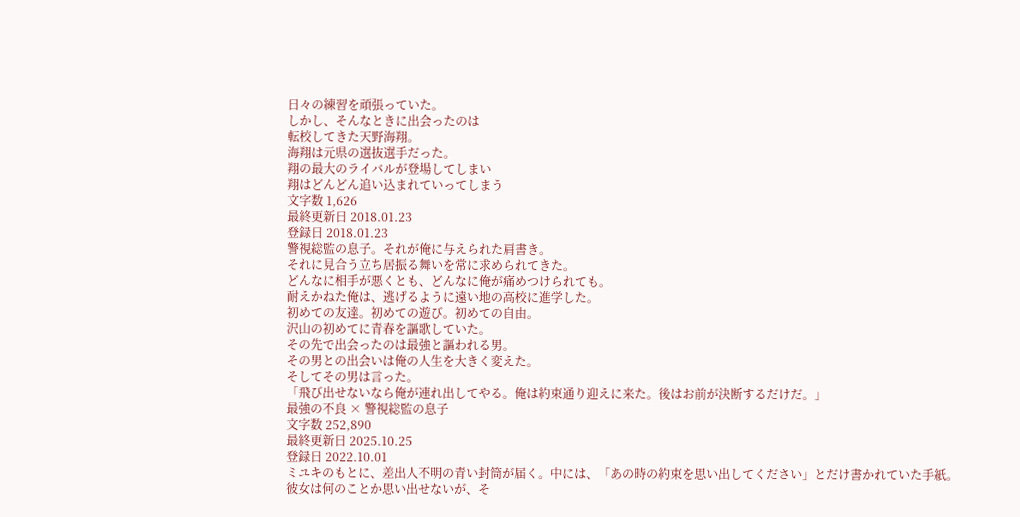日々の練習を頑張っていた。
しかし、そんなときに出会ったのは
転校してきた天野海翔。
海翔は元県の選抜選手だった。
翔の最大のライバルが登場してしまい
翔はどんどん追い込まれていってしまう
文字数 1,626
最終更新日 2018.01.23
登録日 2018.01.23
警視総監の息子。それが俺に与えられた肩書き。
それに見合う立ち居振る舞いを常に求められてきた。
どんなに相手が悪くとも、どんなに俺が痛めつけられても。
耐えかねた俺は、逃げるように遠い地の高校に進学した。
初めての友達。初めての遊び。初めての自由。
沢山の初めてに青春を謳歌していた。
その先で出会ったのは最強と謳われる男。
その男との出会いは俺の人生を大きく変えた。
そしてその男は言った。
「飛び出せないなら俺が連れ出してやる。俺は約束通り迎えに来た。後はお前が決断するだけだ。」
最強の不良 × 警視総監の息子
文字数 252,890
最終更新日 2025.10.25
登録日 2022.10.01
ミユキのもとに、差出人不明の青い封筒が届く。中には、「あの時の約束を思い出してください」とだけ書かれていた手紙。彼女は何のことか思い出せないが、そ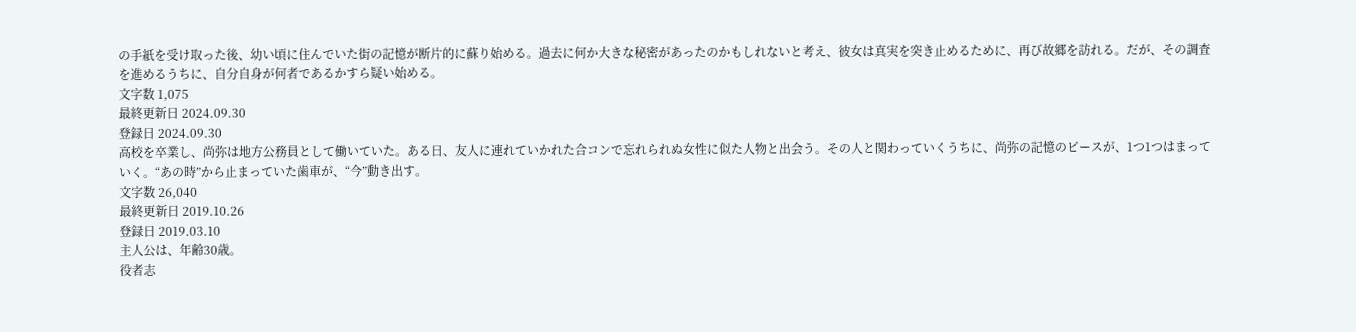の手紙を受け取った後、幼い頃に住んでいた街の記憶が断片的に蘇り始める。過去に何か大きな秘密があったのかもしれないと考え、彼女は真実を突き止めるために、再び故郷を訪れる。だが、その調査を進めるうちに、自分自身が何者であるかすら疑い始める。
文字数 1,075
最終更新日 2024.09.30
登録日 2024.09.30
高校を卒業し、尚弥は地方公務員として働いていた。ある日、友人に連れていかれた合コンで忘れられぬ女性に似た人物と出会う。その人と関わっていくうちに、尚弥の記憶のピースが、1つ1つはまっていく。“あの時”から止まっていた歯車が、“今”動き出す。
文字数 26,040
最終更新日 2019.10.26
登録日 2019.03.10
主人公は、年齢30歳。
役者志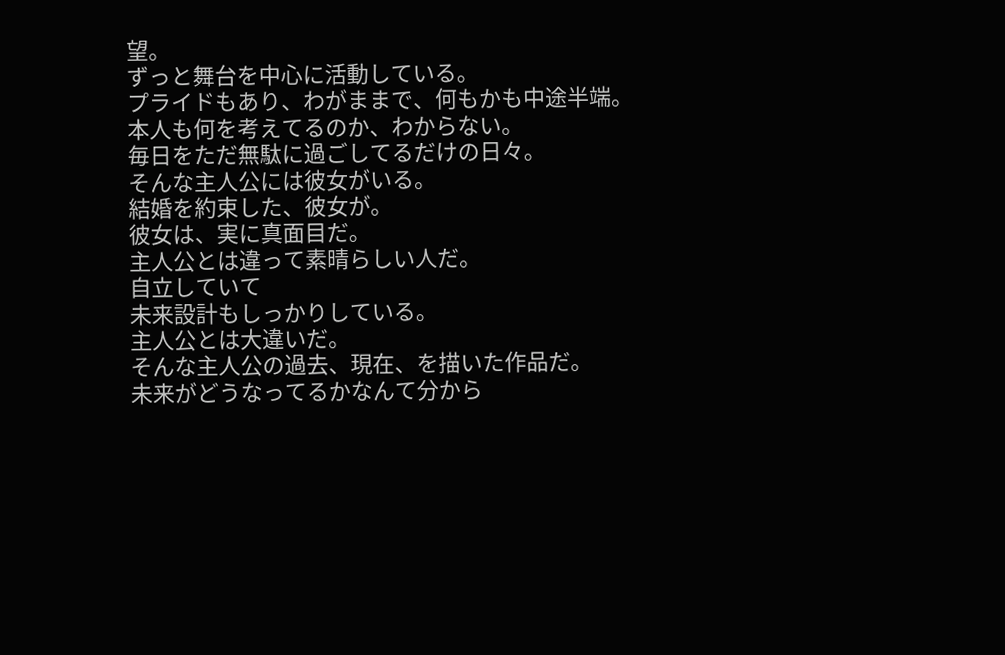望。
ずっと舞台を中心に活動している。
プライドもあり、わがままで、何もかも中途半端。
本人も何を考えてるのか、わからない。
毎日をただ無駄に過ごしてるだけの日々。
そんな主人公には彼女がいる。
結婚を約束した、彼女が。
彼女は、実に真面目だ。
主人公とは違って素晴らしい人だ。
自立していて
未来設計もしっかりしている。
主人公とは大違いだ。
そんな主人公の過去、現在、を描いた作品だ。
未来がどうなってるかなんて分から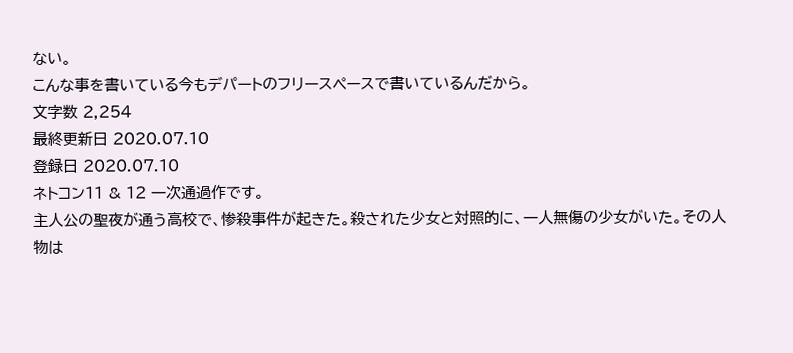ない。
こんな事を書いている今もデパートのフリースペースで書いているんだから。
文字数 2,254
最終更新日 2020.07.10
登録日 2020.07.10
ネトコン11 & 12 一次通過作です。
主人公の聖夜が通う高校で、惨殺事件が起きた。殺された少女と対照的に、一人無傷の少女がいた。その人物は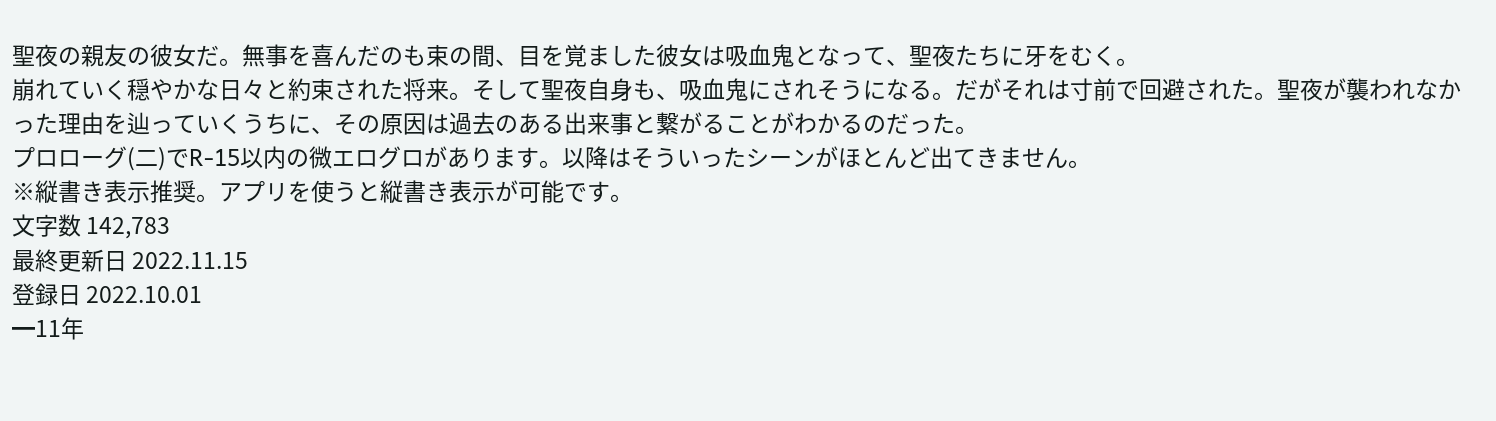聖夜の親友の彼女だ。無事を喜んだのも束の間、目を覚ました彼女は吸血鬼となって、聖夜たちに牙をむく。
崩れていく穏やかな日々と約束された将来。そして聖夜自身も、吸血鬼にされそうになる。だがそれは寸前で回避された。聖夜が襲われなかった理由を辿っていくうちに、その原因は過去のある出来事と繋がることがわかるのだった。
プロローグ(二)でR-15以内の微エログロがあります。以降はそういったシーンがほとんど出てきません。
※縦書き表示推奨。アプリを使うと縦書き表示が可能です。
文字数 142,783
最終更新日 2022.11.15
登録日 2022.10.01
━11年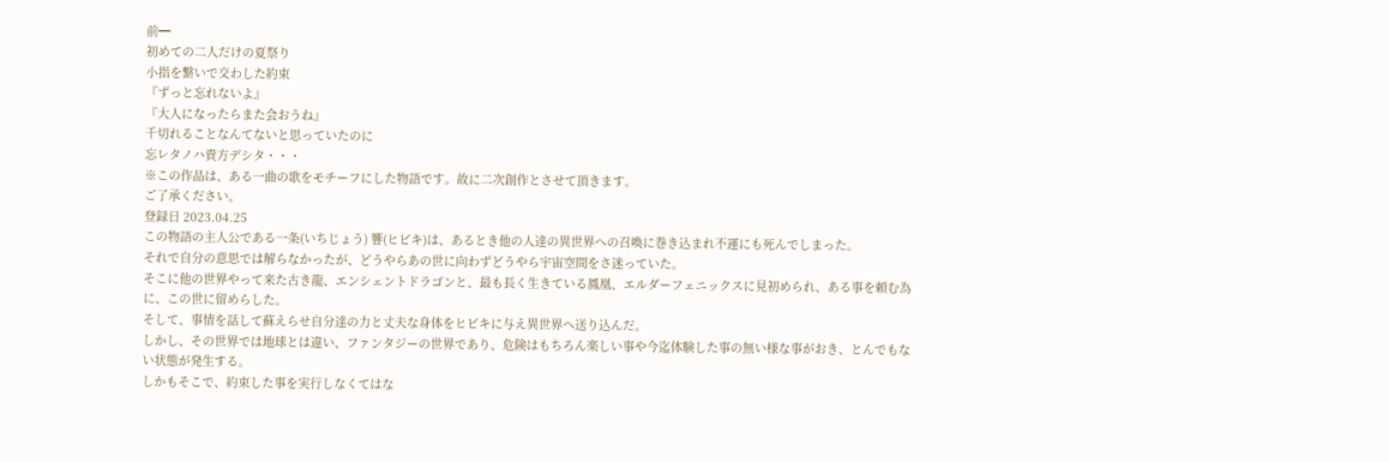前━
初めての二人だけの夏祭り
小指を繋いで交わした約束
『ずっと忘れないよ』
『大人になったらまた会おうね』
千切れることなんてないと思っていたのに
忘レタノハ貴方デシタ・・・
※この作品は、ある一曲の歌をモチーフにした物語です。故に二次創作とさせて頂きます。
ご了承ください。
登録日 2023.04.25
この物語の主人公である一条(いちじょう) 響(ヒビキ)は、あるとき他の人達の異世界への召喚に巻き込まれ不運にも死んでしまった。
それで自分の意思では解らなかったが、どうやらあの世に向わずどうやら宇宙空間をさ迷っていた。
そこに他の世界やって来た古き龍、エンシェントドラゴンと、最も長く生きている鳳凰、エルダーフェニックスに見初められ、ある事を頼む為に、この世に留めらした。
そして、事情を話して蘇えらせ自分達の力と丈夫な身体をヒビキに与え異世界へ送り込んだ。
しかし、その世界では地球とは違い、ファンタジーの世界であり、危険はもちろん楽しい事や今迄体験した事の無い様な事がおき、とんでもない状態が発生する。
しかもそこで、約束した事を実行しなくてはな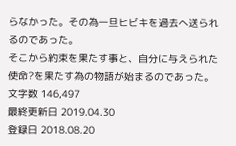らなかった。その為一旦ヒビキを過去へ送られるのであった。
そこから約束を果たす事と、自分に与えられた使命?を果たす為の物語が始まるのであった。
文字数 146,497
最終更新日 2019.04.30
登録日 2018.08.20